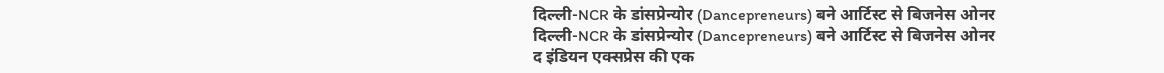दिल्ली-NCR के डांसप्रेन्योर (Dancepreneurs) बने आर्टिस्ट से बिजनेस ओनर
दिल्ली-NCR के डांसप्रेन्योर (Dancepreneurs) बने आर्टिस्ट से बिजनेस ओनर
द इंडियन एक्सप्रेस की एक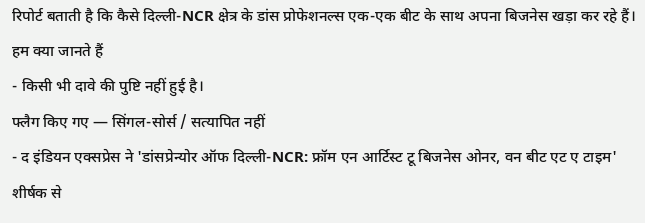रिपोर्ट बताती है कि कैसे दिल्ली-NCR क्षेत्र के डांस प्रोफेशनल्स एक-एक बीट के साथ अपना बिजनेस खड़ा कर रहे हैं।
हम क्या जानते हैं
- किसी भी दावे की पुष्टि नहीं हुई है।
फ्लैग किए गए — सिंगल-सोर्स / सत्यापित नहीं
- द इंडियन एक्सप्रेस ने 'डांसप्रेन्योर ऑफ दिल्ली-NCR: फ्रॉम एन आर्टिस्ट टू बिजनेस ओनर, वन बीट एट ए टाइम' शीर्षक से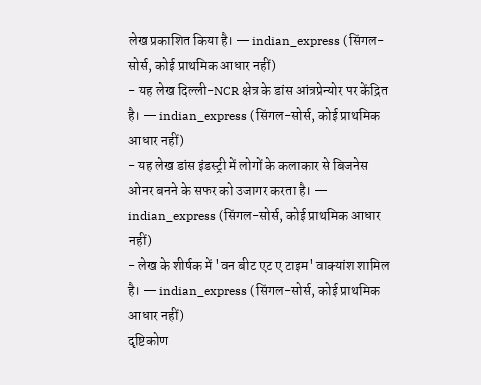लेख प्रकाशित किया है। — indian_express (सिंगल-सोर्स, कोई प्राथमिक आधार नहीं)
- यह लेख दिल्ली-NCR क्षेत्र के डांस आंत्रप्रेन्योर पर केंद्रित है। — indian_express (सिंगल-सोर्स, कोई प्राथमिक आधार नहीं)
- यह लेख डांस इंडस्ट्री में लोगों के कलाकार से बिजनेस ओनर बनने के सफर को उजागर करता है। — indian_express (सिंगल-सोर्स, कोई प्राथमिक आधार नहीं)
- लेख के शीर्षक में 'वन बीट एट ए टाइम' वाक्यांश शामिल है। — indian_express (सिंगल-सोर्स, कोई प्राथमिक आधार नहीं)
दृष्टिकोण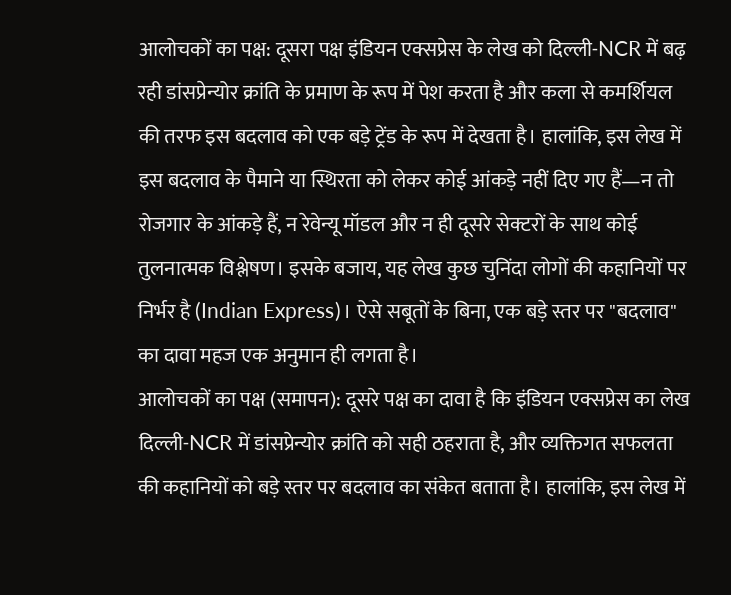आलोचकों का पक्ष: दूसरा पक्ष इंडियन एक्सप्रेस के लेख को दिल्ली-NCR में बढ़ रही डांसप्रेन्योर क्रांति के प्रमाण के रूप में पेश करता है और कला से कमर्शियल की तरफ इस बदलाव को एक बड़े ट्रेंड के रूप में देखता है। हालांकि, इस लेख में इस बदलाव के पैमाने या स्थिरता को लेकर कोई आंकड़े नहीं दिए गए हैं—न तो रोजगार के आंकड़े हैं, न रेवेन्यू मॉडल और न ही दूसरे सेक्टरों के साथ कोई तुलनात्मक विश्लेषण। इसके बजाय, यह लेख कुछ चुनिंदा लोगों की कहानियों पर निर्भर है (Indian Express)। ऐसे सबूतों के बिना, एक बड़े स्तर पर "बदलाव" का दावा महज एक अनुमान ही लगता है।
आलोचकों का पक्ष (समापन): दूसरे पक्ष का दावा है कि इंडियन एक्सप्रेस का लेख दिल्ली-NCR में डांसप्रेन्योर क्रांति को सही ठहराता है, और व्यक्तिगत सफलता की कहानियों को बड़े स्तर पर बदलाव का संकेत बताता है। हालांकि, इस लेख में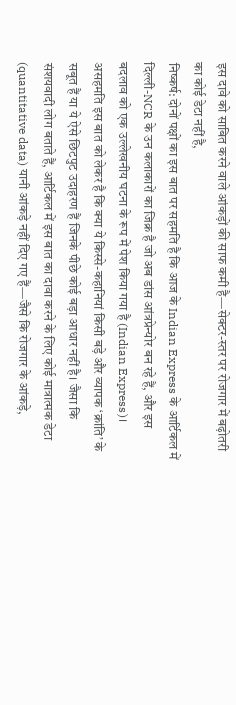इस दावे को साबित करने वाले आंकड़ों की साफ कमी है—सेक्टर-स्तर पर रोजगार में बढ़ोतरी का कोई डेटा नहीं है,
निष्कर्ष: दोनों पक्षों का इस बात पर सहमति है कि आज के Indian Express के आर्टिकल में दिल्ली-NCR के उन कलाकारों का जिक्र है जो अब डांस आंत्रप्रेन्योर बन रहे हैं, और इस बदलाव को एक उल्लेखनीय घटना के रूप में पेश किया गया है (Indian Express)। असहमति इस बात को लेकर है कि क्या ये किस्से-कहानियां किसी बड़े और व्यापक ‘क्रांति’ के सबूत हैं या ये ऐसे छिटपुट उदाहरण हैं जिनके पीछे कोई बड़ा आधार नहीं है। जैसा कि संशयवादी लोग बताते हैं, आर्टिकल में इस बात का दावा करने के लिए कोई मात्रात्मक डेटा (quantitative data) यानी आंकड़े नहीं दिए गए हैं—जैसे कि रोजगार के आंकड़े,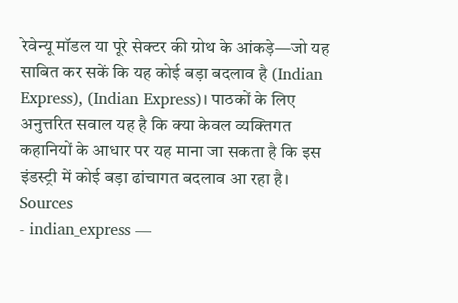रेवेन्यू मॉडल या पूरे सेक्टर की ग्रोथ के आंकड़े—जो यह साबित कर सकें कि यह कोई बड़ा बदलाव है (Indian Express), (Indian Express)। पाठकों के लिए अनुत्तरित सवाल यह है कि क्या केवल व्यक्तिगत कहानियों के आधार पर यह माना जा सकता है कि इस इंडस्ट्री में कोई बड़ा ढांचागत बदलाव आ रहा है।
Sources
- indian_express —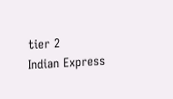tier 2
Indian Express